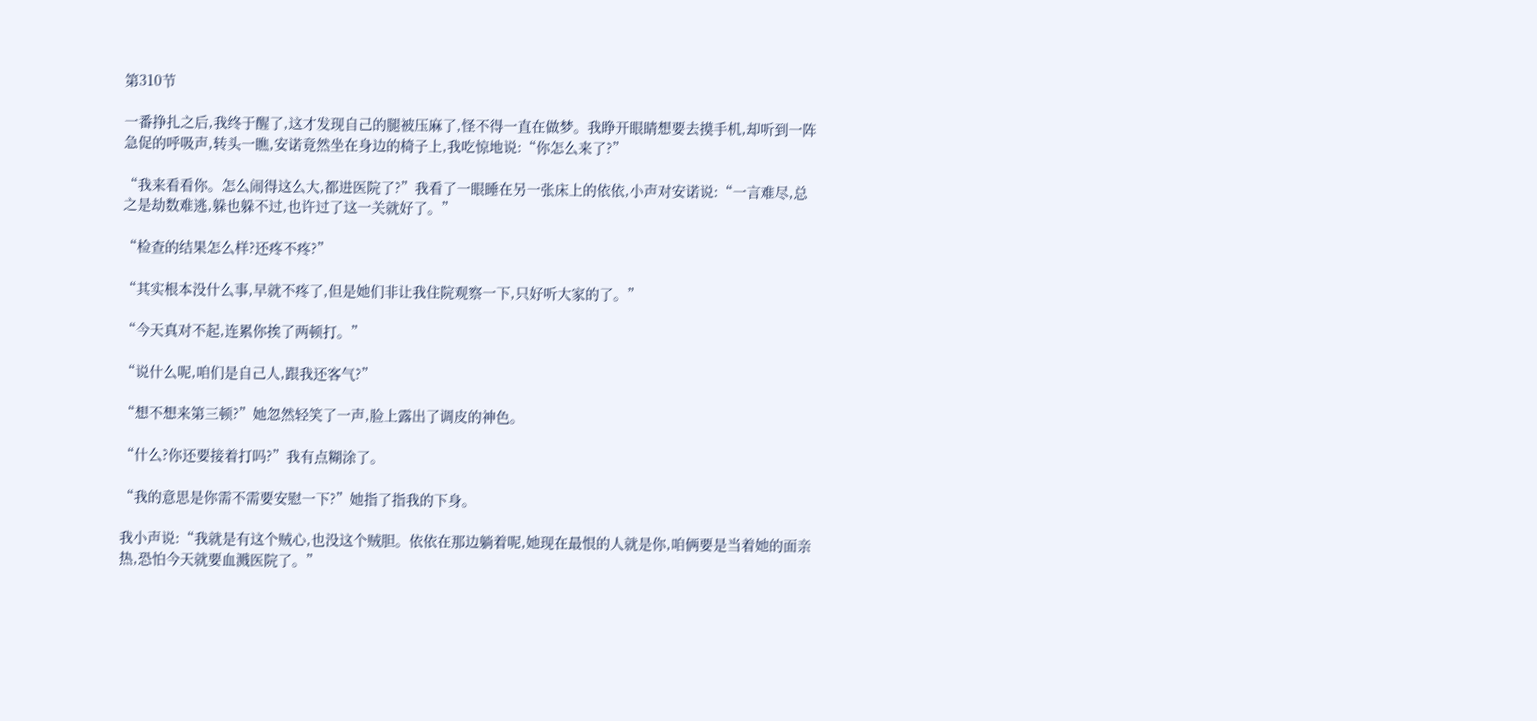第310节

一番挣扎之后,我终于醒了,这才发现自己的腿被压麻了,怪不得一直在做梦。我睁开眼睛想要去摸手机,却听到一阵急促的呼吸声,转头一瞧,安诺竟然坐在身边的椅子上,我吃惊地说:“你怎么来了?”

“我来看看你。怎么闹得这么大,都进医院了?”我看了一眼睡在另一张床上的依依,小声对安诺说:“一言难尽,总之是劫数难逃,躲也躲不过,也许过了这一关就好了。”

“检查的结果怎么样?还疼不疼?”

“其实根本没什么事,早就不疼了,但是她们非让我住院观察一下,只好听大家的了。”

“今天真对不起,连累你挨了两顿打。”

“说什么呢,咱们是自己人,跟我还客气?”

“想不想来第三顿?”她忽然轻笑了一声,脸上露出了调皮的神色。

“什么?你还要接着打吗?”我有点糊涂了。

“我的意思是你需不需要安慰一下?”她指了指我的下身。

我小声说:“我就是有这个贼心,也没这个贼胆。依依在那边躺着呢,她现在最恨的人就是你,咱俩要是当着她的面亲热,恐怕今天就要血溅医院了。”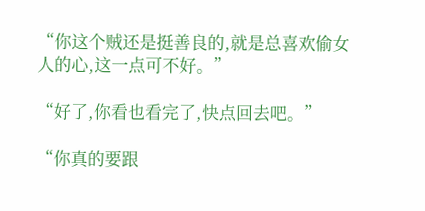“你这个贼还是挺善良的,就是总喜欢偷女人的心,这一点可不好。”

“好了,你看也看完了,快点回去吧。”

“你真的要跟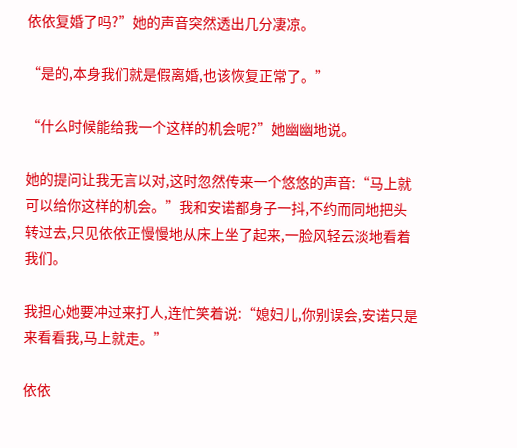依依复婚了吗?”她的声音突然透出几分凄凉。

“是的,本身我们就是假离婚,也该恢复正常了。”

“什么时候能给我一个这样的机会呢?”她幽幽地说。

她的提问让我无言以对,这时忽然传来一个悠悠的声音:“马上就可以给你这样的机会。”我和安诺都身子一抖,不约而同地把头转过去,只见依依正慢慢地从床上坐了起来,一脸风轻云淡地看着我们。

我担心她要冲过来打人,连忙笑着说:“媳妇儿,你别误会,安诺只是来看看我,马上就走。”

依依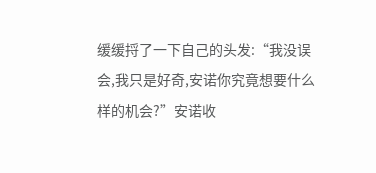缓缓捋了一下自己的头发:“我没误会,我只是好奇,安诺你究竟想要什么样的机会?”安诺收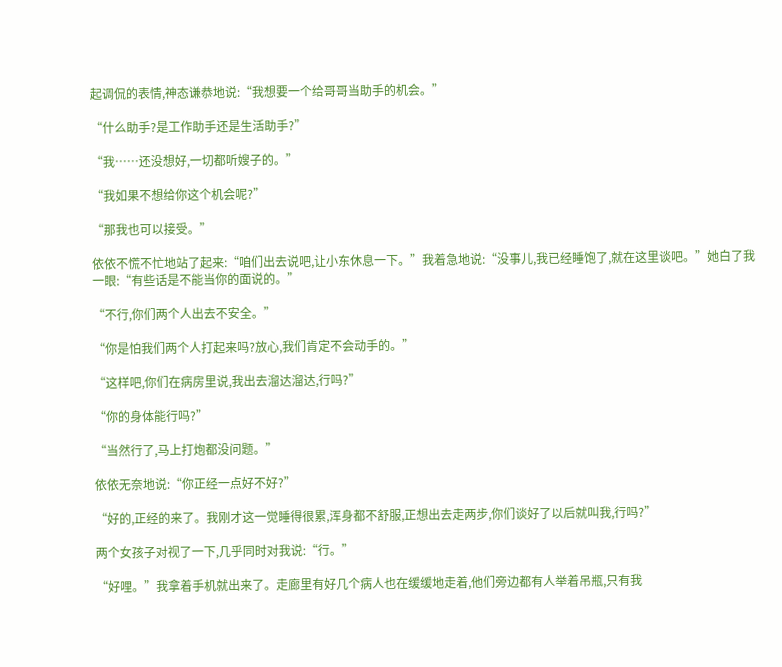起调侃的表情,神态谦恭地说:“我想要一个给哥哥当助手的机会。”

“什么助手?是工作助手还是生活助手?”

“我……还没想好,一切都听嫂子的。”

“我如果不想给你这个机会呢?”

“那我也可以接受。”

依依不慌不忙地站了起来:“咱们出去说吧,让小东休息一下。”我着急地说:“没事儿,我已经睡饱了,就在这里谈吧。”她白了我一眼:“有些话是不能当你的面说的。”

“不行,你们两个人出去不安全。”

“你是怕我们两个人打起来吗?放心,我们肯定不会动手的。”

“这样吧,你们在病房里说,我出去溜达溜达,行吗?”

“你的身体能行吗?”

“当然行了,马上打炮都没问题。”

依依无奈地说:“你正经一点好不好?”

“好的,正经的来了。我刚才这一觉睡得很累,浑身都不舒服,正想出去走两步,你们谈好了以后就叫我,行吗?”

两个女孩子对视了一下,几乎同时对我说:“行。”

“好哩。”我拿着手机就出来了。走廊里有好几个病人也在缓缓地走着,他们旁边都有人举着吊瓶,只有我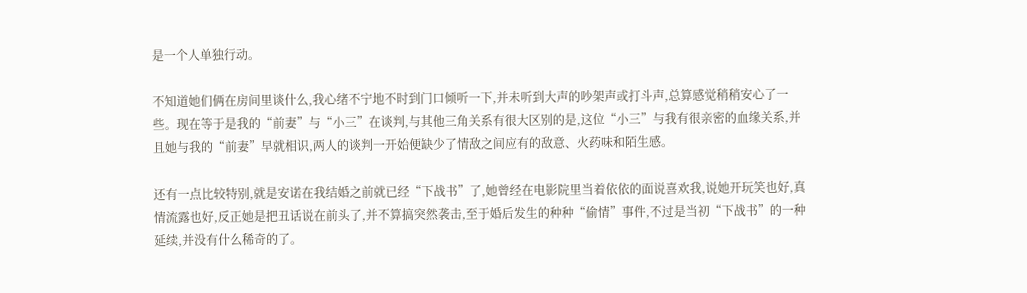是一个人单独行动。

不知道她们俩在房间里谈什么,我心绪不宁地不时到门口倾听一下,并未听到大声的吵架声或打斗声,总算感觉稍稍安心了一些。现在等于是我的“前妻”与“小三”在谈判,与其他三角关系有很大区别的是,这位“小三”与我有很亲密的血缘关系,并且她与我的“前妻”早就相识,两人的谈判一开始便缺少了情敌之间应有的敌意、火药味和陌生感。

还有一点比较特别,就是安诺在我结婚之前就已经“下战书”了,她曾经在电影院里当着依依的面说喜欢我,说她开玩笑也好,真情流露也好,反正她是把丑话说在前头了,并不算搞突然袭击,至于婚后发生的种种“偷情”事件,不过是当初“下战书”的一种延续,并没有什么稀奇的了。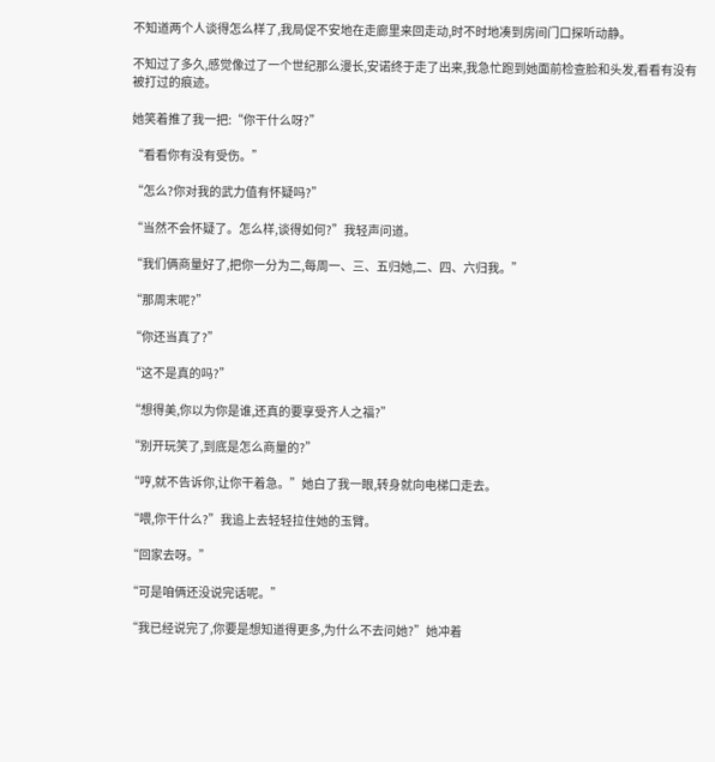不知道两个人谈得怎么样了,我局促不安地在走廊里来回走动,时不时地凑到房间门口探听动静。

不知过了多久,感觉像过了一个世纪那么漫长,安诺终于走了出来,我急忙跑到她面前检查脸和头发,看看有没有被打过的痕迹。

她笑着推了我一把:“你干什么呀?”

“看看你有没有受伤。”

“怎么?你对我的武力值有怀疑吗?”

“当然不会怀疑了。怎么样,谈得如何?”我轻声问道。

“我们俩商量好了,把你一分为二,每周一、三、五归她,二、四、六归我。”

“那周末呢?”

“你还当真了?”

“这不是真的吗?”

“想得美,你以为你是谁,还真的要享受齐人之福?”

“别开玩笑了,到底是怎么商量的?”

“哼,就不告诉你,让你干着急。”她白了我一眼,转身就向电梯口走去。

“喂,你干什么?”我追上去轻轻拉住她的玉臂。

“回家去呀。”

“可是咱俩还没说完话呢。”

“我已经说完了,你要是想知道得更多,为什么不去问她?”她冲着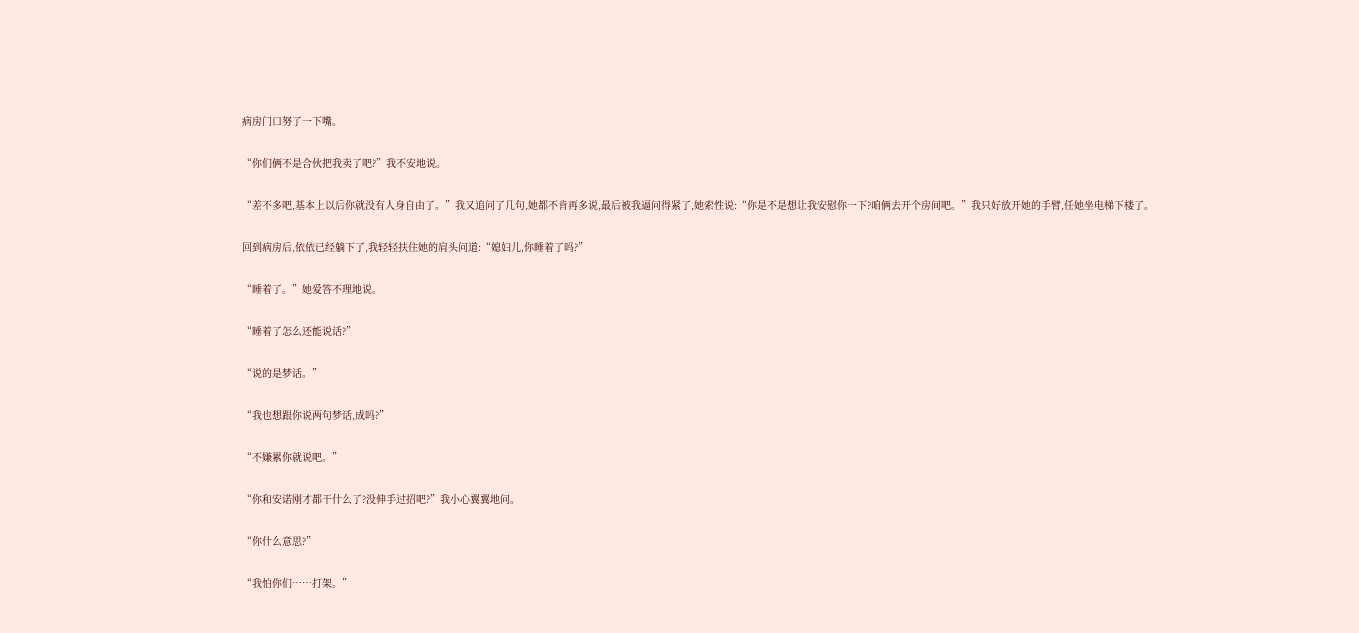病房门口努了一下嘴。

“你们俩不是合伙把我卖了吧?”我不安地说。

“差不多吧,基本上以后你就没有人身自由了。”我又追问了几句,她都不肯再多说,最后被我逼问得紧了,她索性说:“你是不是想让我安慰你一下?咱俩去开个房间吧。”我只好放开她的手臂,任她坐电梯下楼了。

回到病房后,依依已经躺下了,我轻轻扶住她的肩头问道:“媳妇儿,你睡着了吗?”

“睡着了。”她爱答不理地说。

“睡着了怎么还能说话?”

“说的是梦话。”

“我也想跟你说两句梦话,成吗?”

“不嫌累你就说吧。”

“你和安诺刚才都干什么了?没伸手过招吧?”我小心翼翼地问。

“你什么意思?”

“我怕你们……打架。”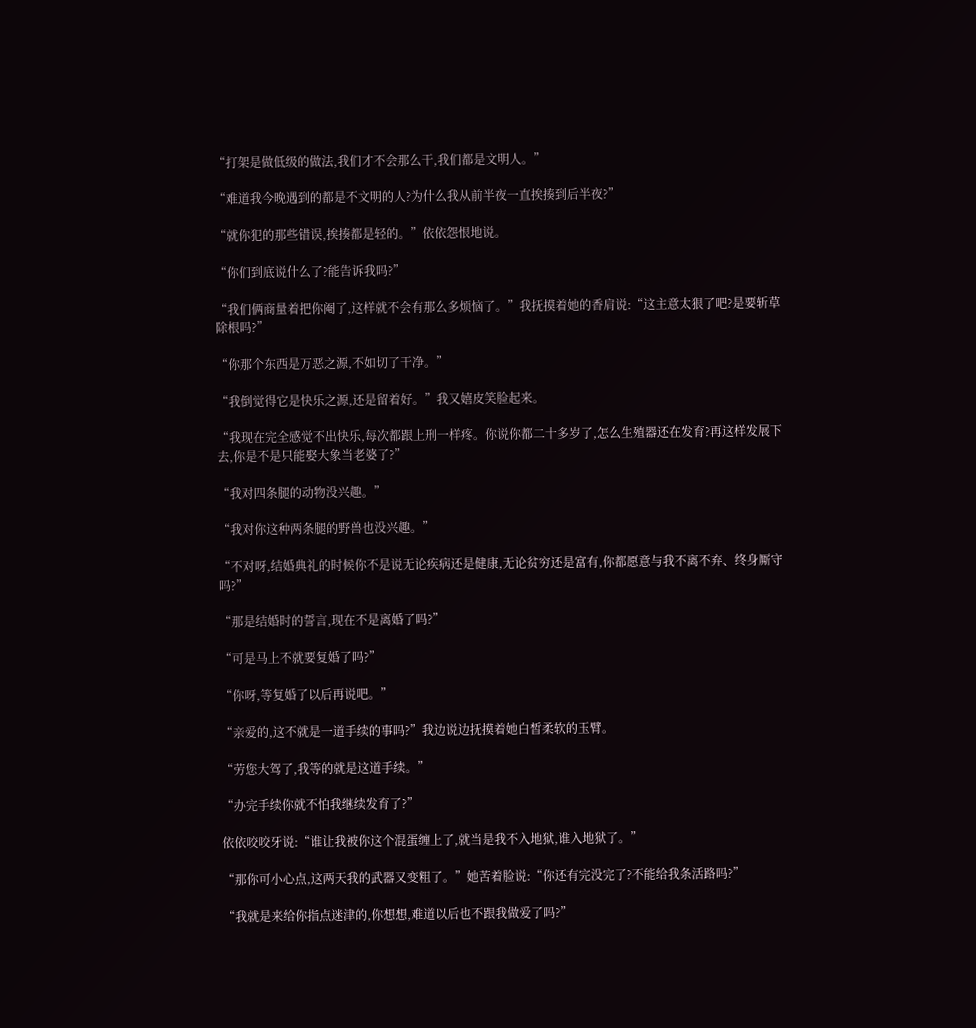“打架是做低级的做法,我们才不会那么干,我们都是文明人。”

“难道我今晚遇到的都是不文明的人?为什么我从前半夜一直挨揍到后半夜?”

“就你犯的那些错误,挨揍都是轻的。”依依怨恨地说。

“你们到底说什么了?能告诉我吗?”

“我们俩商量着把你阉了,这样就不会有那么多烦恼了。”我抚摸着她的香肩说:“这主意太狠了吧?是要斩草除根吗?”

“你那个东西是万恶之源,不如切了干净。”

“我倒觉得它是快乐之源,还是留着好。”我又嬉皮笑脸起来。

“我现在完全感觉不出快乐,每次都跟上刑一样疼。你说你都二十多岁了,怎么生殖器还在发育?再这样发展下去,你是不是只能娶大象当老婆了?”

“我对四条腿的动物没兴趣。”

“我对你这种两条腿的野兽也没兴趣。”

“不对呀,结婚典礼的时候你不是说无论疾病还是健康,无论贫穷还是富有,你都愿意与我不离不弃、终身厮守吗?”

“那是结婚时的誓言,现在不是离婚了吗?”

“可是马上不就要复婚了吗?”

“你呀,等复婚了以后再说吧。”

“亲爱的,这不就是一道手续的事吗?”我边说边抚摸着她白皙柔软的玉臂。

“劳您大驾了,我等的就是这道手续。”

“办完手续你就不怕我继续发育了?”

依依咬咬牙说:“谁让我被你这个混蛋缠上了,就当是我不入地狱,谁入地狱了。”

“那你可小心点,这两天我的武器又变粗了。”她苦着脸说:“你还有完没完了?不能给我条活路吗?”

“我就是来给你指点迷津的,你想想,难道以后也不跟我做爱了吗?”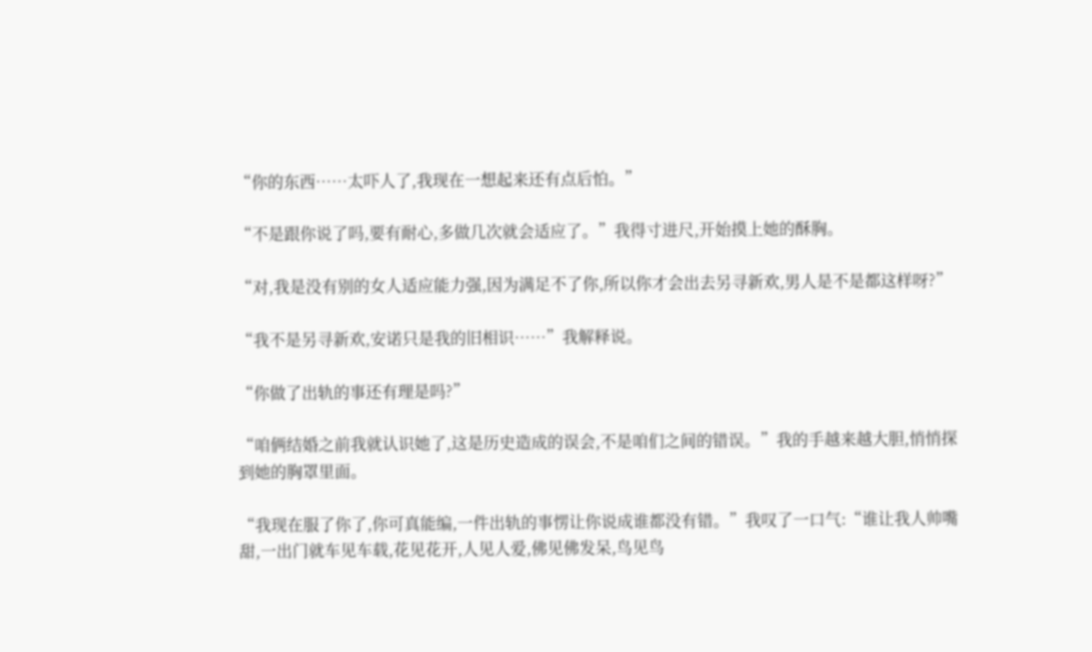“你的东西……太吓人了,我现在一想起来还有点后怕。”

“不是跟你说了吗,要有耐心,多做几次就会适应了。”我得寸进尺,开始摸上她的酥胸。

“对,我是没有别的女人适应能力强,因为满足不了你,所以你才会出去另寻新欢,男人是不是都这样呀?”

“我不是另寻新欢,安诺只是我的旧相识……”我解释说。

“你做了出轨的事还有理是吗?”

“咱俩结婚之前我就认识她了,这是历史造成的误会,不是咱们之间的错误。”我的手越来越大胆,悄悄探到她的胸罩里面。

“我现在服了你了,你可真能编,一件出轨的事愣让你说成谁都没有错。”我叹了一口气:“谁让我人帅嘴甜,一出门就车见车载,花见花开,人见人爱,佛见佛发呆,鸟见鸟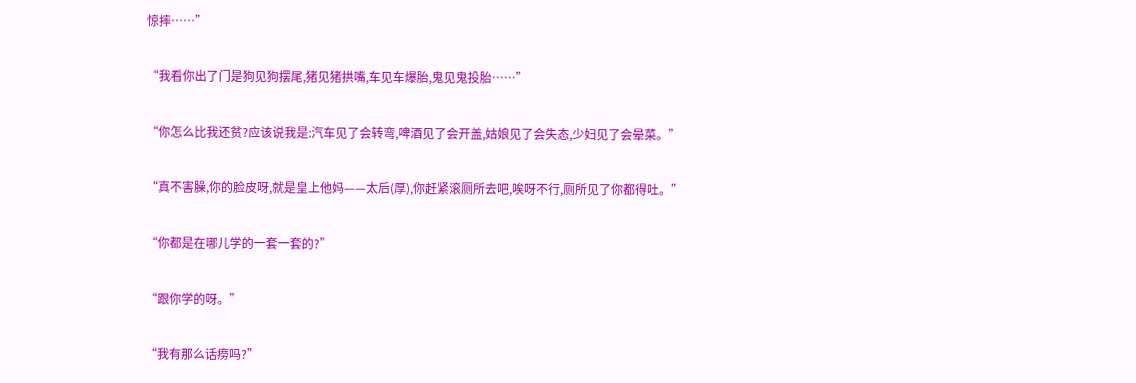惊摔……”

“我看你出了门是狗见狗摆尾,猪见猪拱嘴,车见车爆胎,鬼见鬼投胎……”

“你怎么比我还贫?应该说我是:汽车见了会转弯,啤酒见了会开盖,姑娘见了会失态,少妇见了会晕菜。”

“真不害臊,你的脸皮呀,就是皇上他妈——太后(厚),你赶紧滚厕所去吧,唉呀不行,厕所见了你都得吐。”

“你都是在哪儿学的一套一套的?”

“跟你学的呀。”

“我有那么话痨吗?”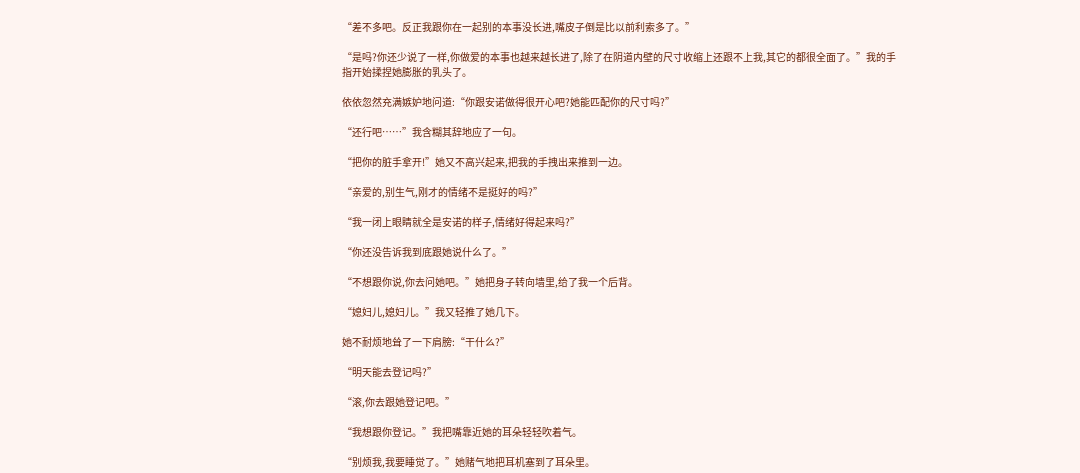“差不多吧。反正我跟你在一起别的本事没长进,嘴皮子倒是比以前利索多了。”

“是吗?你还少说了一样,你做爱的本事也越来越长进了,除了在阴道内壁的尺寸收缩上还跟不上我,其它的都很全面了。”我的手指开始揉捏她膨胀的乳头了。

依依忽然充满嫉妒地问道:“你跟安诺做得很开心吧?她能匹配你的尺寸吗?”

“还行吧……”我含糊其辞地应了一句。

“把你的脏手拿开!”她又不高兴起来,把我的手拽出来推到一边。

“亲爱的,别生气,刚才的情绪不是挺好的吗?”

“我一闭上眼睛就全是安诺的样子,情绪好得起来吗?”

“你还没告诉我到底跟她说什么了。”

“不想跟你说,你去问她吧。”她把身子转向墙里,给了我一个后背。

“媳妇儿,媳妇儿。”我又轻推了她几下。

她不耐烦地耸了一下肩膀:“干什么?”

“明天能去登记吗?”

“滚,你去跟她登记吧。”

“我想跟你登记。”我把嘴靠近她的耳朵轻轻吹着气。

“别烦我,我要睡觉了。”她赌气地把耳机塞到了耳朵里。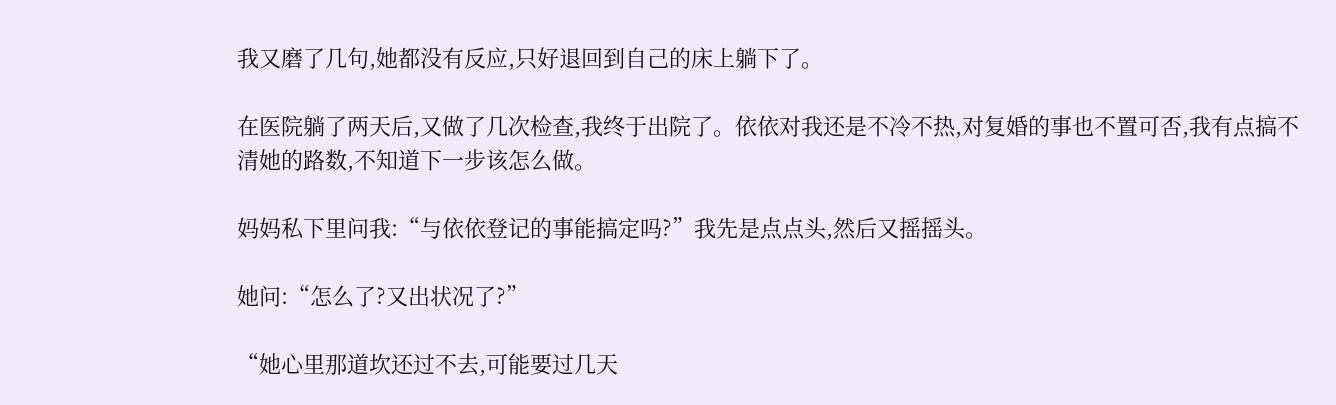我又磨了几句,她都没有反应,只好退回到自己的床上躺下了。

在医院躺了两天后,又做了几次检查,我终于出院了。依依对我还是不冷不热,对复婚的事也不置可否,我有点搞不清她的路数,不知道下一步该怎么做。

妈妈私下里问我:“与依依登记的事能搞定吗?”我先是点点头,然后又摇摇头。

她问:“怎么了?又出状况了?”

“她心里那道坎还过不去,可能要过几天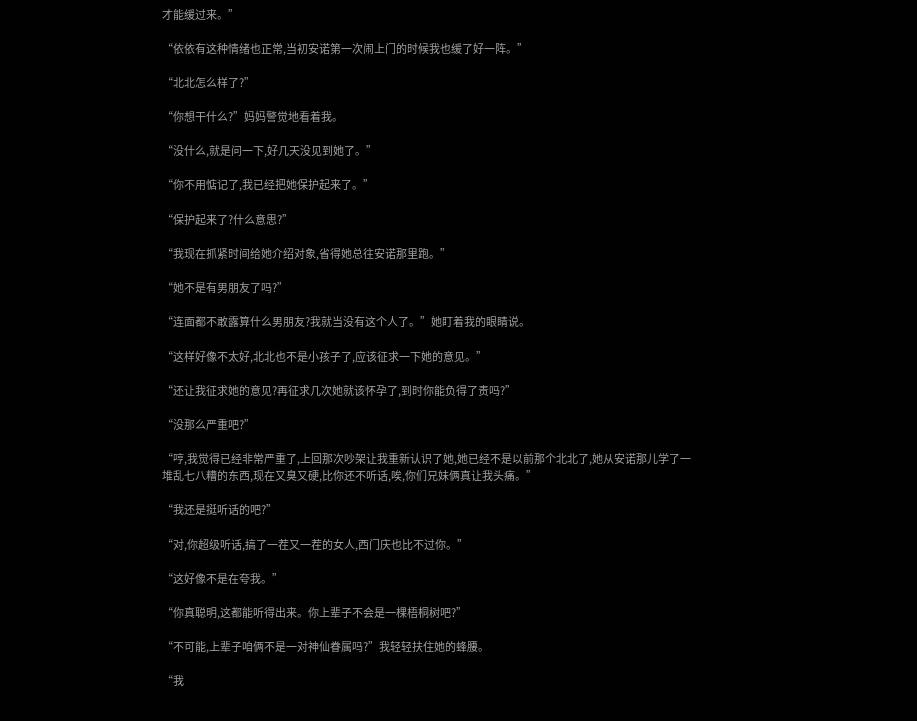才能缓过来。”

“依依有这种情绪也正常,当初安诺第一次闹上门的时候我也缓了好一阵。”

“北北怎么样了?”

“你想干什么?”妈妈警觉地看着我。

“没什么,就是问一下,好几天没见到她了。”

“你不用惦记了,我已经把她保护起来了。”

“保护起来了?什么意思?”

“我现在抓紧时间给她介绍对象,省得她总往安诺那里跑。”

“她不是有男朋友了吗?”

“连面都不敢露算什么男朋友?我就当没有这个人了。”她盯着我的眼睛说。

“这样好像不太好,北北也不是小孩子了,应该征求一下她的意见。”

“还让我征求她的意见?再征求几次她就该怀孕了,到时你能负得了责吗?”

“没那么严重吧?”

“哼,我觉得已经非常严重了,上回那次吵架让我重新认识了她,她已经不是以前那个北北了,她从安诺那儿学了一堆乱七八糟的东西,现在又臭又硬,比你还不听话,唉,你们兄妹俩真让我头痛。”

“我还是挺听话的吧?”

“对,你超级听话,搞了一茬又一茬的女人,西门庆也比不过你。”

“这好像不是在夸我。”

“你真聪明,这都能听得出来。你上辈子不会是一棵梧桐树吧?”

“不可能,上辈子咱俩不是一对神仙眷属吗?”我轻轻扶住她的蜂腰。

“我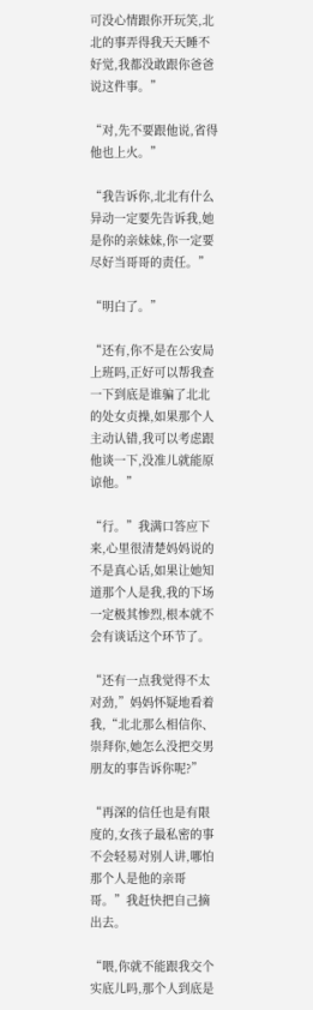可没心情跟你开玩笑,北北的事弄得我天天睡不好觉,我都没敢跟你爸爸说这件事。”

“对,先不要跟他说,省得他也上火。”

“我告诉你,北北有什么异动一定要先告诉我,她是你的亲妹妹,你一定要尽好当哥哥的责任。”

“明白了。”

“还有,你不是在公安局上班吗,正好可以帮我查一下到底是谁骗了北北的处女贞操,如果那个人主动认错,我可以考虑跟他谈一下,没准儿就能原谅他。”

“行。”我满口答应下来,心里很清楚妈妈说的不是真心话,如果让她知道那个人是我,我的下场一定极其惨烈,根本就不会有谈话这个环节了。

“还有一点我觉得不太对劲,”妈妈怀疑地看着我,“北北那么相信你、崇拜你,她怎么没把交男朋友的事告诉你呢?”

“再深的信任也是有限度的,女孩子最私密的事不会轻易对别人讲,哪怕那个人是他的亲哥哥。”我赶快把自己摘出去。

“喂,你就不能跟我交个实底儿吗,那个人到底是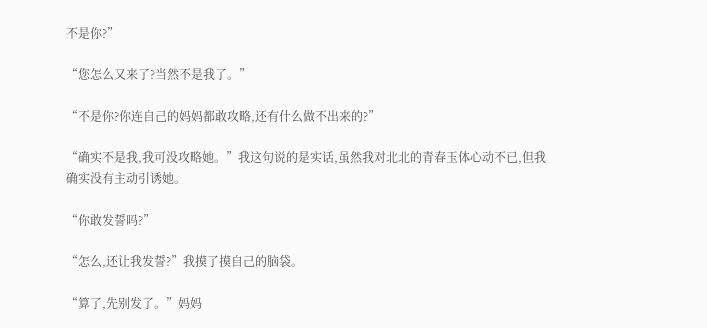不是你?”

“您怎么又来了?当然不是我了。”

“不是你?你连自己的妈妈都敢攻略,还有什么做不出来的?”

“确实不是我,我可没攻略她。”我这句说的是实话,虽然我对北北的青春玉体心动不已,但我确实没有主动引诱她。

“你敢发誓吗?”

“怎么,还让我发誓?”我摸了摸自己的脑袋。

“算了,先别发了。”妈妈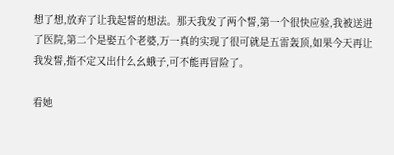想了想,放弃了让我起誓的想法。那天我发了两个誓,第一个很快应验,我被送进了医院,第二个是娶五个老婆,万一真的实现了很可就是五雷轰顶,如果今天再让我发誓,指不定又出什么幺蛾子,可不能再冒险了。

看她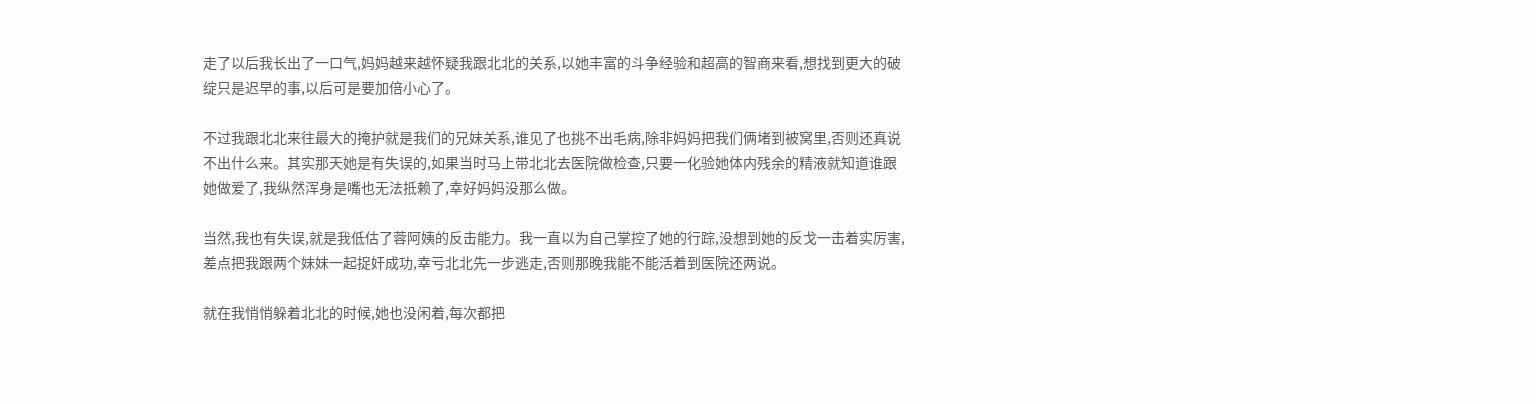走了以后我长出了一口气,妈妈越来越怀疑我跟北北的关系,以她丰富的斗争经验和超高的智商来看,想找到更大的破绽只是迟早的事,以后可是要加倍小心了。

不过我跟北北来往最大的掩护就是我们的兄妹关系,谁见了也挑不出毛病,除非妈妈把我们俩堵到被窝里,否则还真说不出什么来。其实那天她是有失误的,如果当时马上带北北去医院做检查,只要一化验她体内残余的精液就知道谁跟她做爱了,我纵然浑身是嘴也无法抵赖了,幸好妈妈没那么做。

当然,我也有失误,就是我低估了蓉阿姨的反击能力。我一直以为自己掌控了她的行踪,没想到她的反戈一击着实厉害,差点把我跟两个妹妹一起捉奸成功,幸亏北北先一步逃走,否则那晚我能不能活着到医院还两说。

就在我悄悄躲着北北的时候,她也没闲着,每次都把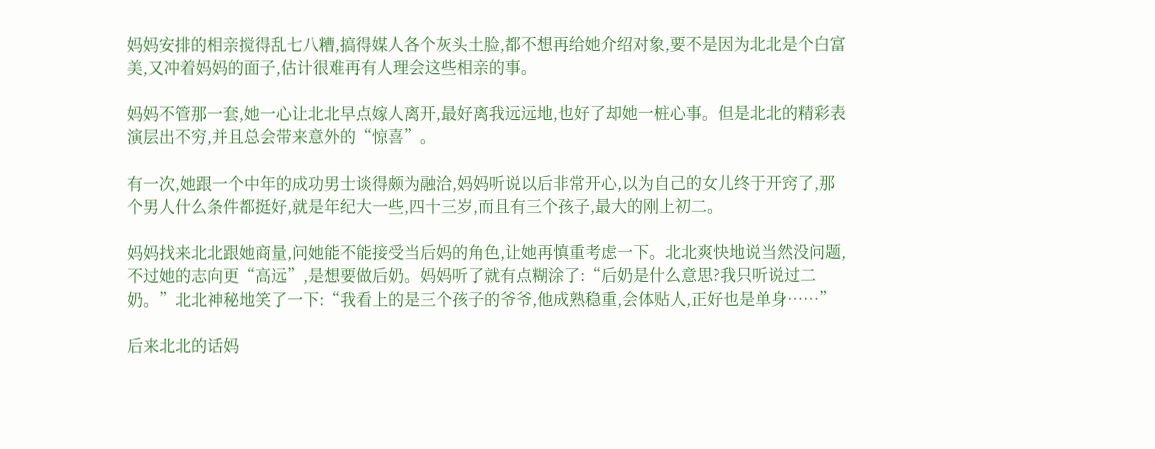妈妈安排的相亲搅得乱七八糟,搞得媒人各个灰头土脸,都不想再给她介绍对象,要不是因为北北是个白富美,又冲着妈妈的面子,估计很难再有人理会这些相亲的事。

妈妈不管那一套,她一心让北北早点嫁人离开,最好离我远远地,也好了却她一桩心事。但是北北的精彩表演层出不穷,并且总会带来意外的“惊喜”。

有一次,她跟一个中年的成功男士谈得颇为融洽,妈妈听说以后非常开心,以为自己的女儿终于开窍了,那个男人什么条件都挺好,就是年纪大一些,四十三岁,而且有三个孩子,最大的刚上初二。

妈妈找来北北跟她商量,问她能不能接受当后妈的角色,让她再慎重考虑一下。北北爽快地说当然没问题,不过她的志向更“高远”,是想要做后奶。妈妈听了就有点糊涂了:“后奶是什么意思?我只听说过二奶。”北北神秘地笑了一下:“我看上的是三个孩子的爷爷,他成熟稳重,会体贴人,正好也是单身……”

后来北北的话妈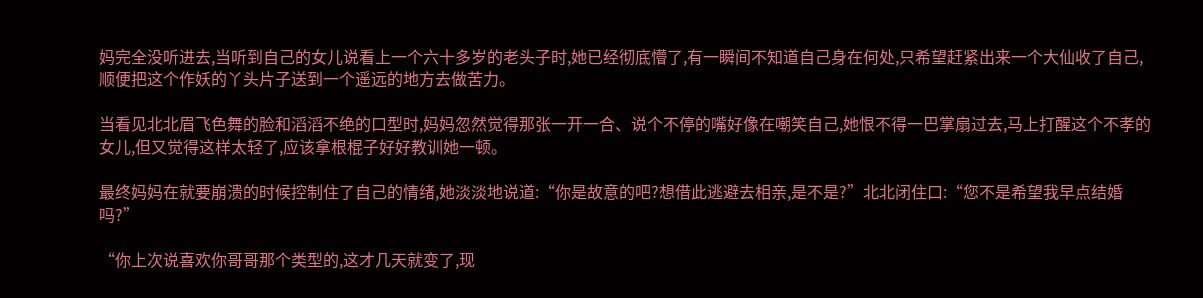妈完全没听进去,当听到自己的女儿说看上一个六十多岁的老头子时,她已经彻底懵了,有一瞬间不知道自己身在何处,只希望赶紧出来一个大仙收了自己,顺便把这个作妖的丫头片子送到一个遥远的地方去做苦力。

当看见北北眉飞色舞的脸和滔滔不绝的口型时,妈妈忽然觉得那张一开一合、说个不停的嘴好像在嘲笑自己,她恨不得一巴掌扇过去,马上打醒这个不孝的女儿,但又觉得这样太轻了,应该拿根棍子好好教训她一顿。

最终妈妈在就要崩溃的时候控制住了自己的情绪,她淡淡地说道:“你是故意的吧?想借此逃避去相亲,是不是?”北北闭住口:“您不是希望我早点结婚吗?”

“你上次说喜欢你哥哥那个类型的,这才几天就变了,现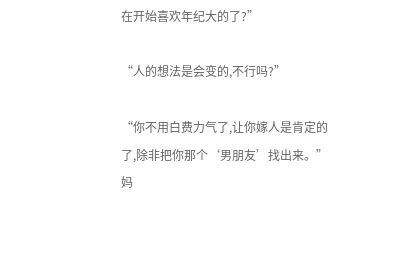在开始喜欢年纪大的了?”

“人的想法是会变的,不行吗?”

“你不用白费力气了,让你嫁人是肯定的了,除非把你那个‘男朋友’找出来。”妈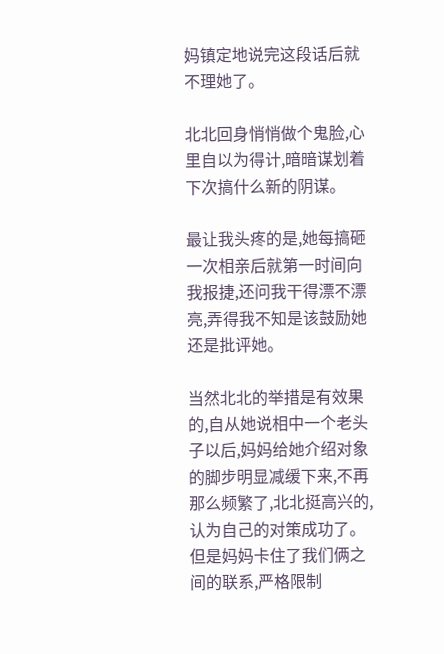妈镇定地说完这段话后就不理她了。

北北回身悄悄做个鬼脸,心里自以为得计,暗暗谋划着下次搞什么新的阴谋。

最让我头疼的是,她每搞砸一次相亲后就第一时间向我报捷,还问我干得漂不漂亮,弄得我不知是该鼓励她还是批评她。

当然北北的举措是有效果的,自从她说相中一个老头子以后,妈妈给她介绍对象的脚步明显减缓下来,不再那么频繁了,北北挺高兴的,认为自己的对策成功了。但是妈妈卡住了我们俩之间的联系,严格限制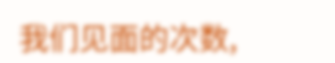我们见面的次数,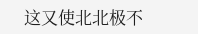这又使北北极不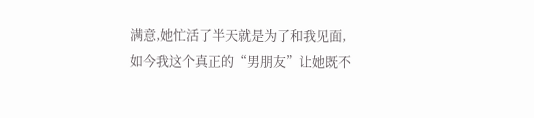满意,她忙活了半天就是为了和我见面,如今我这个真正的“男朋友”让她既不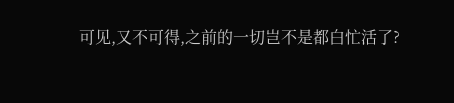可见,又不可得,之前的一切岂不是都白忙活了?